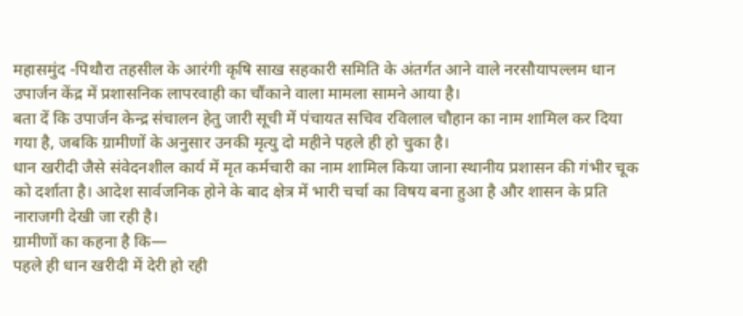महासमुंद -पिथौरा तहसील के आरंगी कृषि साख सहकारी समिति के अंतर्गत आने वाले नरसौयापल्लम धान उपार्जन केंद्र में प्रशासनिक लापरवाही का चौंकाने वाला मामला सामने आया है।
बता दें कि उपार्जन केन्द्र संचालन हेतु जारी सूची में पंचायत सचिव रविलाल चौहान का नाम शामिल कर दिया गया है, जबकि ग्रामीणों के अनुसार उनकी मृत्यु दो महीने पहले ही हो चुका है।
धान खरीदी जैसे संवेदनशील कार्य में मृत कर्मचारी का नाम शामिल किया जाना स्थानीय प्रशासन की गंभीर चूक को दर्शाता है। आदेश सार्वजनिक होने के बाद क्षेत्र में भारी चर्चा का विषय बना हुआ है और शासन के प्रति नाराजगी देखी जा रही है।
ग्रामीणों का कहना है कि—
पहले ही धान खरीदी में देरी हो रही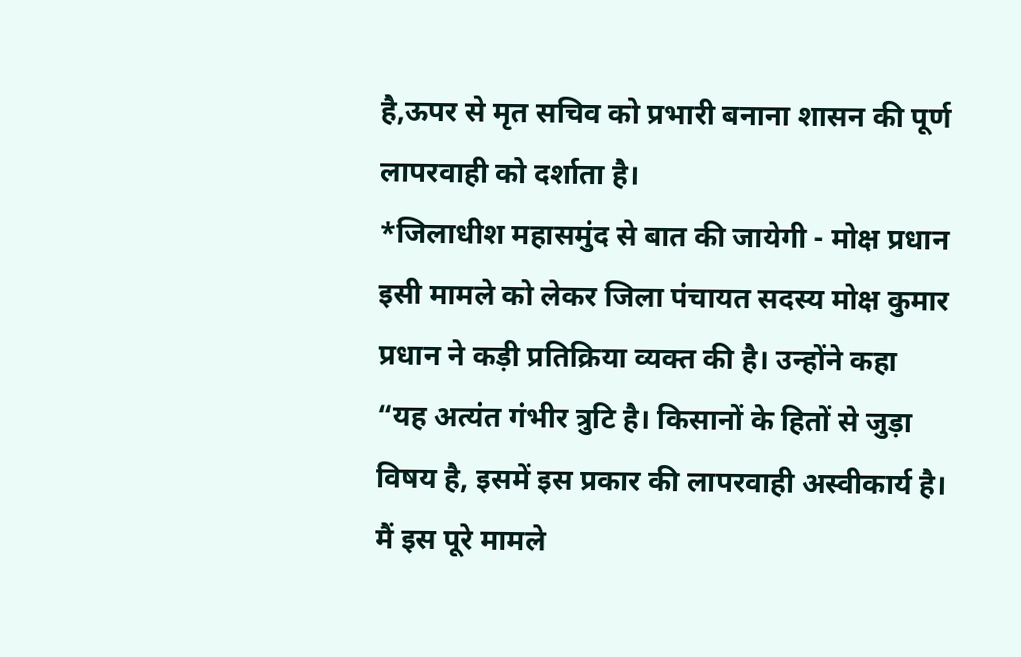है,ऊपर से मृत सचिव को प्रभारी बनाना शासन की पूर्ण लापरवाही को दर्शाता है।
*जिलाधीश महासमुंद से बात की जायेगी - मोक्ष प्रधान
इसी मामले को लेकर जिला पंचायत सदस्य मोक्ष कुमार प्रधान ने कड़ी प्रतिक्रिया व्यक्त की है। उन्होंने कहा
“यह अत्यंत गंभीर त्रुटि है। किसानों के हितों से जुड़ा विषय है, इसमें इस प्रकार की लापरवाही अस्वीकार्य है। मैं इस पूरे मामले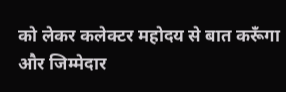को लेकर कलेक्टर महोदय से बात करूँगा और जिम्मेदार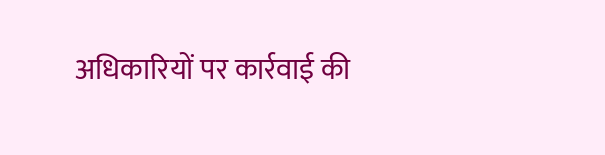अधिकारियों पर कार्रवाई की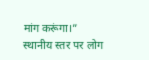मांग करूंगा।”
स्थानीय स्तर पर लोग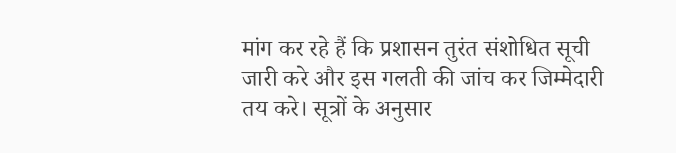मांग कर रहे हैं कि प्रशासन तुरंत संशोधित सूची जारी करे और इस गलती की जांच कर जिम्मेदारी तय करे। सूत्रों के अनुसार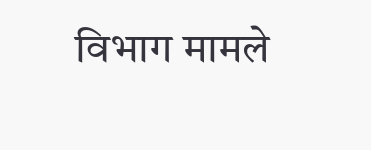विभाग मामले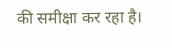की समीक्षा कर रहा है।